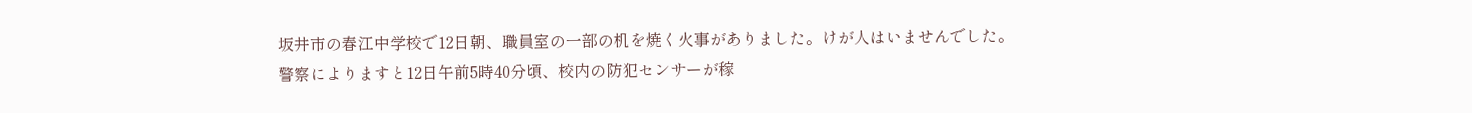坂井市の春江中学校で12日朝、職員室の一部の机を焼く火事がありました。けが人はいませんでした。
警察によりますと12日午前5時40分頃、校内の防犯センサーが稼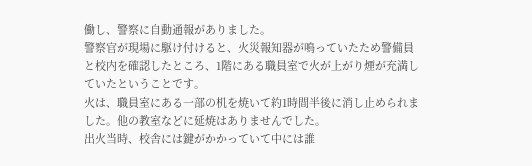働し、警察に自動通報がありました。
警察官が現場に駆け付けると、火災報知器が鳴っていたため警備員と校内を確認したところ、1階にある職員室で火が上がり煙が充満していたということです。
火は、職員室にある一部の机を焼いて約1時間半後に消し止められました。他の教室などに延焼はありませんでした。
出火当時、校舎には鍵がかかっていて中には誰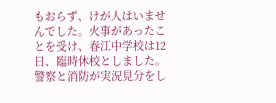もおらず、けが人はいませんでした。火事があったことを受け、春江中学校は12日、臨時休校としました。
警察と消防が実況見分をし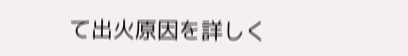て出火原因を詳しく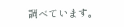調べています。